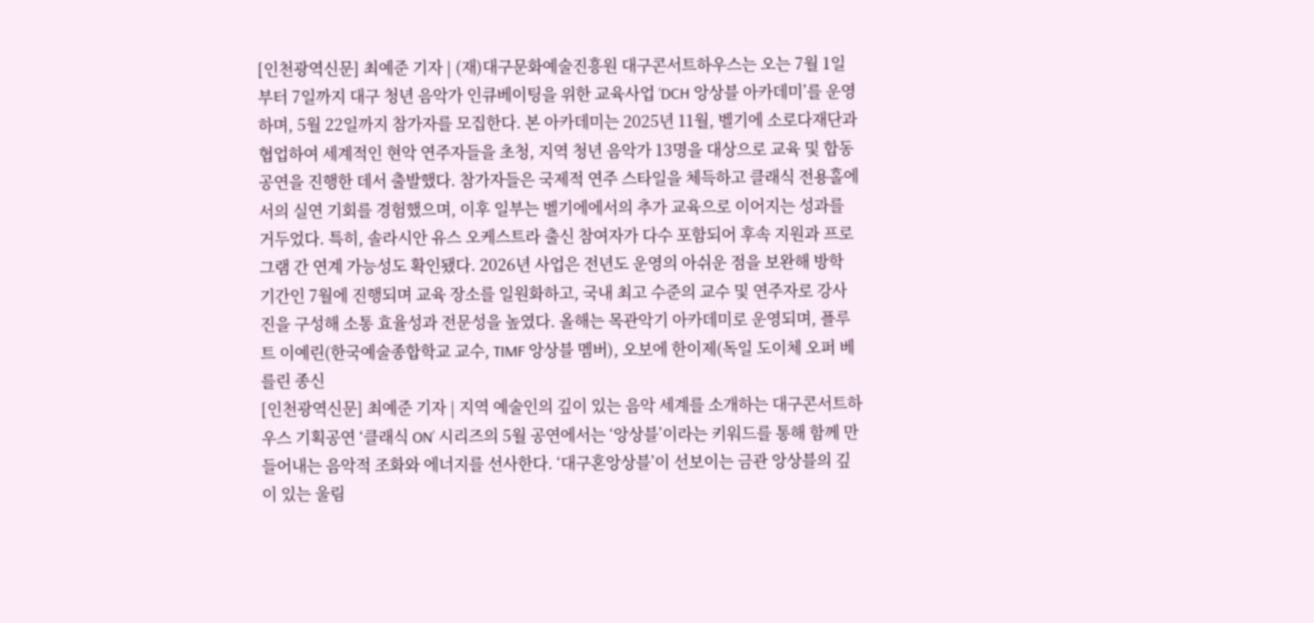[인천광역신문] 최예준 기자 | (재)대구문화예술진흥원 대구콘서트하우스는 오는 7월 1일부터 7일까지 대구 청년 음악가 인큐베이팅을 위한 교육사업 ‘DCH 앙상블 아카데미’를 운영하며, 5월 22일까지 참가자를 모집한다. 본 아카데미는 2025년 11월, 벨기에 소로다재단과 협업하여 세계적인 현악 연주자들을 초청, 지역 청년 음악가 13명을 대상으로 교육 및 합동 공연을 진행한 데서 출발했다. 참가자들은 국제적 연주 스타일을 체득하고 클래식 전용홀에서의 실연 기회를 경험했으며, 이후 일부는 벨기에에서의 추가 교육으로 이어지는 성과를 거두었다. 특히, 솔라시안 유스 오케스트라 출신 참여자가 다수 포함되어 후속 지원과 프로그램 간 연계 가능성도 확인됐다. 2026년 사업은 전년도 운영의 아쉬운 점을 보완해 방학 기간인 7월에 진행되며 교육 장소를 일원화하고, 국내 최고 수준의 교수 및 연주자로 강사진을 구성해 소통 효율성과 전문성을 높였다. 올해는 목관악기 아카데미로 운영되며, 플루트 이예린(한국예술종합학교 교수, TIMF 앙상블 멤버), 오보에 한이제(독일 도이체 오퍼 베를린 종신
[인천광역신문] 최예준 기자 | 지역 예술인의 깊이 있는 음악 세계를 소개하는 대구콘서트하우스 기획공연 ‘클래식 ON’ 시리즈의 5월 공연에서는 ‘앙상블’이라는 키워드를 통해 함께 만들어내는 음악적 조화와 에너지를 선사한다. ‘대구혼앙상블’이 선보이는 금관 앙상블의 깊이 있는 울림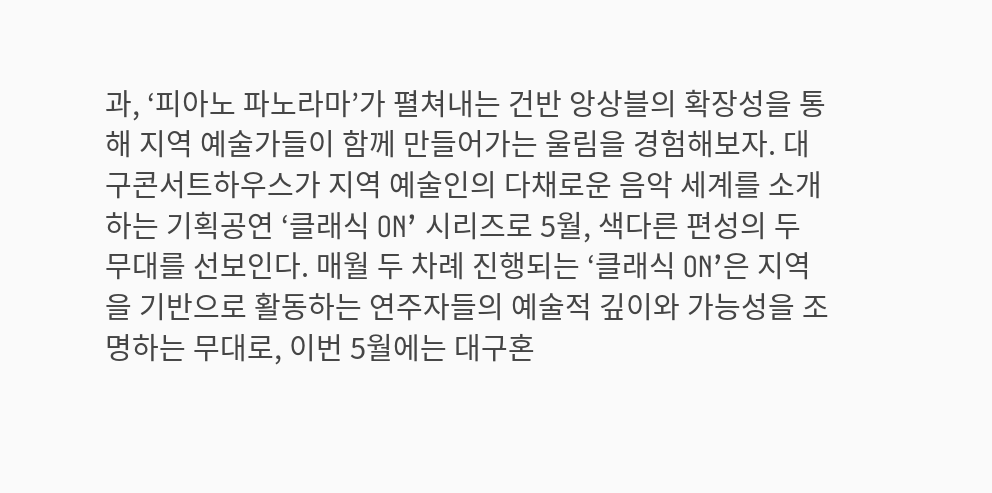과, ‘피아노 파노라마’가 펼쳐내는 건반 앙상블의 확장성을 통해 지역 예술가들이 함께 만들어가는 울림을 경험해보자. 대구콘서트하우스가 지역 예술인의 다채로운 음악 세계를 소개하는 기획공연 ‘클래식 ON’ 시리즈로 5월, 색다른 편성의 두 무대를 선보인다. 매월 두 차례 진행되는 ‘클래식 ON’은 지역을 기반으로 활동하는 연주자들의 예술적 깊이와 가능성을 조명하는 무대로, 이번 5월에는 대구혼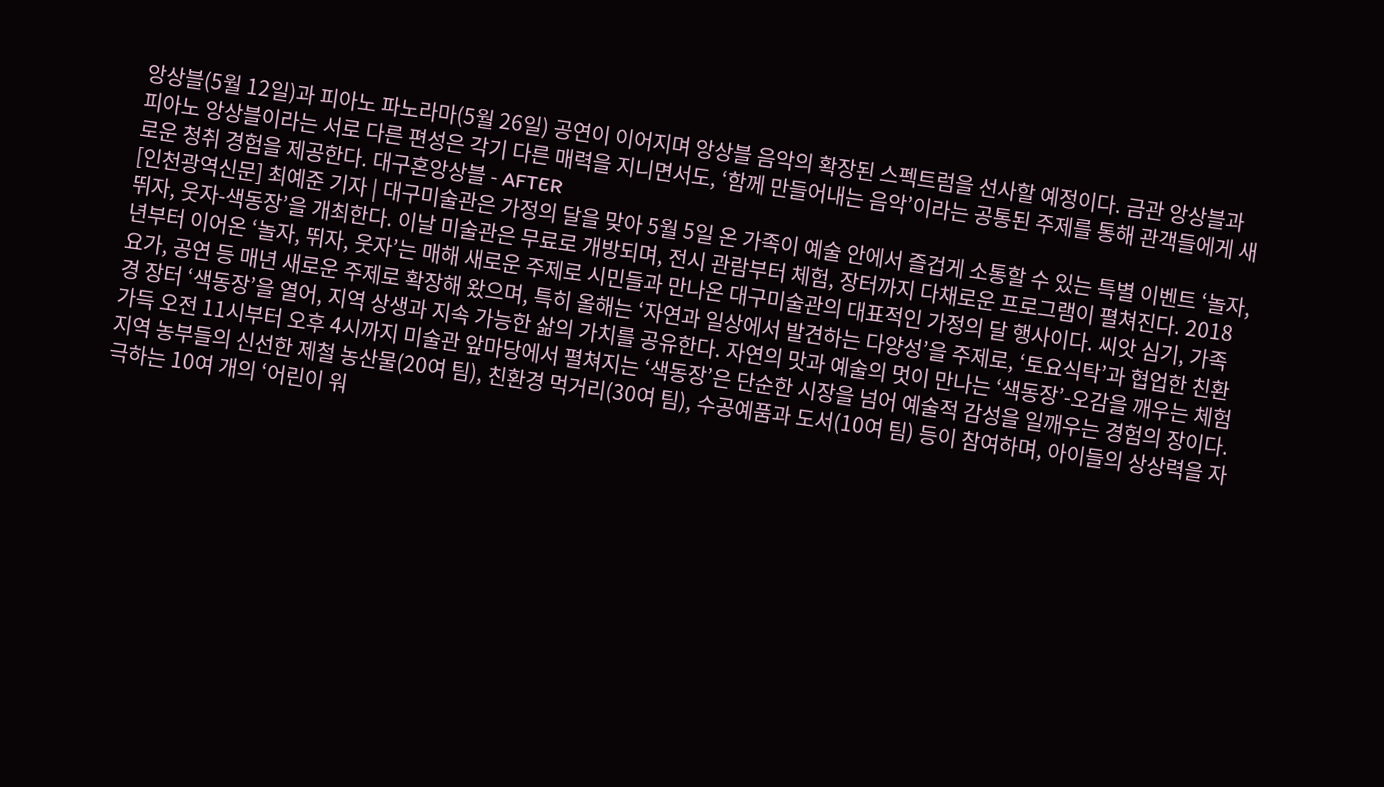앙상블(5월 12일)과 피아노 파노라마(5월 26일) 공연이 이어지며 앙상블 음악의 확장된 스펙트럼을 선사할 예정이다. 금관 앙상블과 피아노 앙상블이라는 서로 다른 편성은 각기 다른 매력을 지니면서도, ‘함께 만들어내는 음악’이라는 공통된 주제를 통해 관객들에게 새로운 청취 경험을 제공한다. 대구혼앙상블 - AFTER
[인천광역신문] 최예준 기자 | 대구미술관은 가정의 달을 맞아 5월 5일 온 가족이 예술 안에서 즐겁게 소통할 수 있는 특별 이벤트 ‘놀자, 뛰자, 웃자-색동장’을 개최한다. 이날 미술관은 무료로 개방되며, 전시 관람부터 체험, 장터까지 다채로운 프로그램이 펼쳐진다. 2018년부터 이어온 ‘놀자, 뛰자, 웃자’는 매해 새로운 주제로 시민들과 만나온 대구미술관의 대표적인 가정의 달 행사이다. 씨앗 심기, 가족 요가, 공연 등 매년 새로운 주제로 확장해 왔으며, 특히 올해는 ‘자연과 일상에서 발견하는 다양성’을 주제로, ‘토요식탁’과 협업한 친환경 장터 ‘색동장’을 열어, 지역 상생과 지속 가능한 삶의 가치를 공유한다. 자연의 맛과 예술의 멋이 만나는 ‘색동장’-오감을 깨우는 체험 가득 오전 11시부터 오후 4시까지 미술관 앞마당에서 펼쳐지는 ‘색동장’은 단순한 시장을 넘어 예술적 감성을 일깨우는 경험의 장이다. 지역 농부들의 신선한 제철 농산물(20여 팀), 친환경 먹거리(30여 팀), 수공예품과 도서(10여 팀) 등이 참여하며, 아이들의 상상력을 자극하는 10여 개의 ‘어린이 워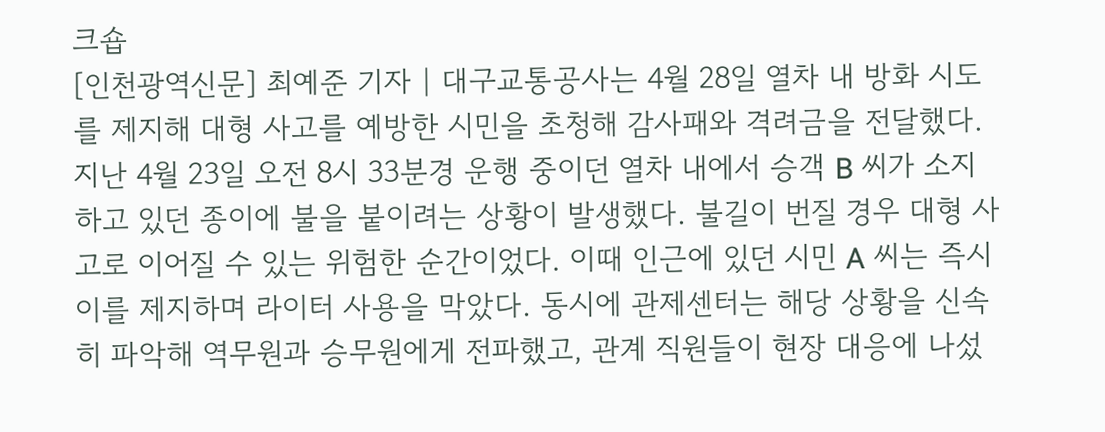크숍
[인천광역신문] 최예준 기자 | 대구교통공사는 4월 28일 열차 내 방화 시도를 제지해 대형 사고를 예방한 시민을 초청해 감사패와 격려금을 전달했다. 지난 4월 23일 오전 8시 33분경 운행 중이던 열차 내에서 승객 B 씨가 소지하고 있던 종이에 불을 붙이려는 상황이 발생했다. 불길이 번질 경우 대형 사고로 이어질 수 있는 위험한 순간이었다. 이때 인근에 있던 시민 A 씨는 즉시 이를 제지하며 라이터 사용을 막았다. 동시에 관제센터는 해당 상황을 신속히 파악해 역무원과 승무원에게 전파했고, 관계 직원들이 현장 대응에 나섰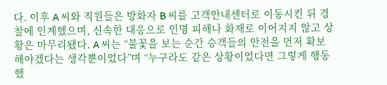다. 이후 A 씨와 직원들은 방화자 B 씨를 고객안내센터로 이동시킨 뒤 경찰에 인계했으며, 신속한 대응으로 인명 피해나 화재로 이어지지 않고 상황은 마무리됐다. A 씨는 “불꽃을 보는 순간 승객들의 안전을 먼저 확보해야겠다는 생각뿐이었다”며 “누구라도 같은 상황이었다면 그렇게 행동했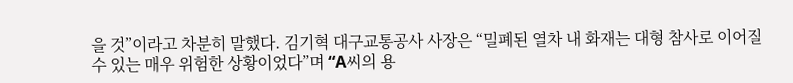을 것”이라고 차분히 말했다. 김기혁 대구교통공사 사장은 “밀폐된 열차 내 화재는 대형 참사로 이어질 수 있는 매우 위험한 상황이었다”며 “A씨의 용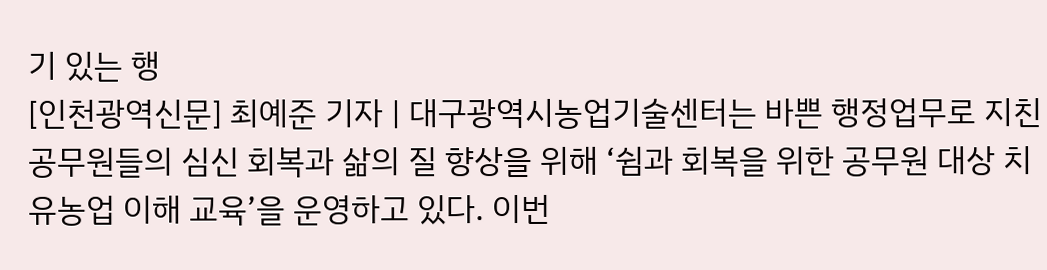기 있는 행
[인천광역신문] 최예준 기자 | 대구광역시농업기술센터는 바쁜 행정업무로 지친 공무원들의 심신 회복과 삶의 질 향상을 위해 ‘쉼과 회복을 위한 공무원 대상 치유농업 이해 교육’을 운영하고 있다. 이번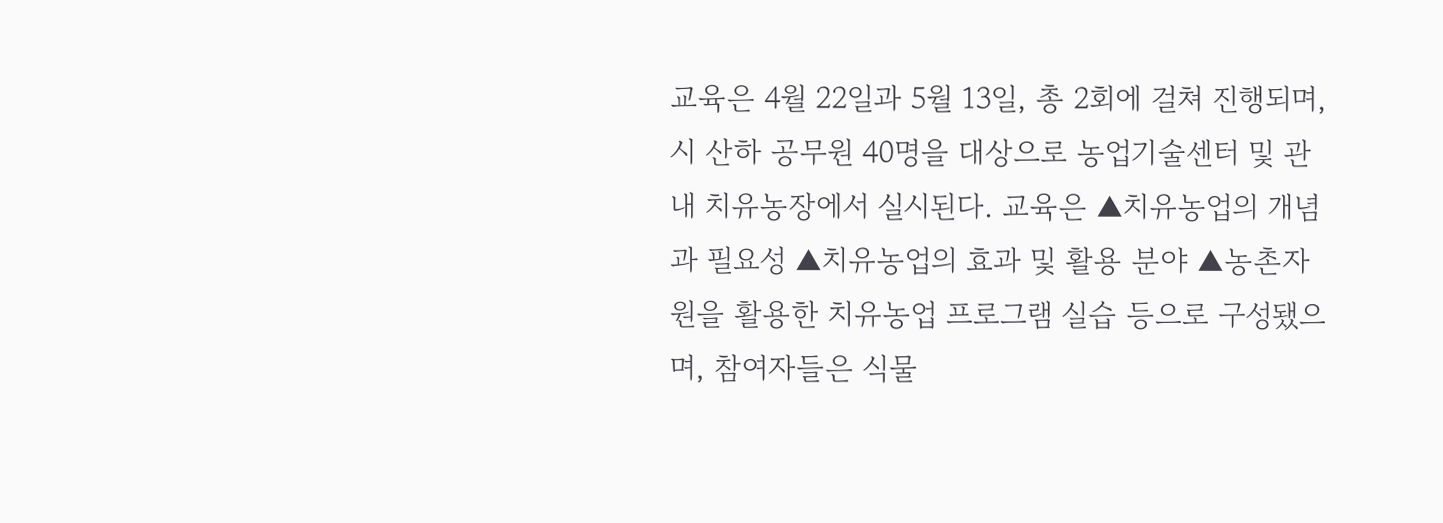교육은 4월 22일과 5월 13일, 총 2회에 걸쳐 진행되며, 시 산하 공무원 40명을 대상으로 농업기술센터 및 관내 치유농장에서 실시된다. 교육은 ▲치유농업의 개념과 필요성 ▲치유농업의 효과 및 활용 분야 ▲농촌자원을 활용한 치유농업 프로그램 실습 등으로 구성됐으며, 참여자들은 식물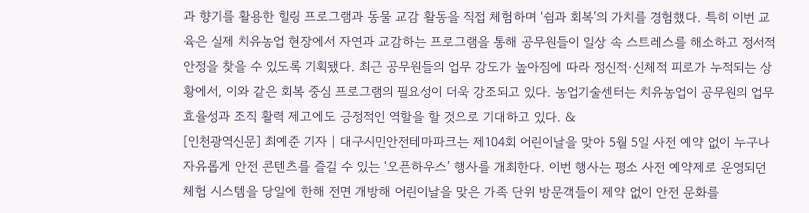과 향기를 활용한 힐링 프로그램과 동물 교감 활동을 직접 체험하며 ‘쉼과 회복’의 가치를 경험했다. 특히 이번 교육은 실제 치유농업 현장에서 자연과 교감하는 프로그램을 통해 공무원들이 일상 속 스트레스를 해소하고 정서적 안정을 찾을 수 있도록 기획됐다. 최근 공무원들의 업무 강도가 높아짐에 따라 정신적·신체적 피로가 누적되는 상황에서, 이와 같은 회복 중심 프로그램의 필요성이 더욱 강조되고 있다. 농업기술센터는 치유농업이 공무원의 업무 효율성과 조직 활력 제고에도 긍정적인 역할을 할 것으로 기대하고 있다. &
[인천광역신문] 최예준 기자 | 대구시민안전테마파크는 제104회 어린이날을 맞아 5월 5일 사전 예약 없이 누구나 자유롭게 안전 콘텐츠를 즐길 수 있는 ‘오픈하우스’ 행사를 개최한다. 이번 행사는 평소 사전 예약제로 운영되던 체험 시스템을 당일에 한해 전면 개방해 어린이날을 맞은 가족 단위 방문객들이 제약 없이 안전 문화를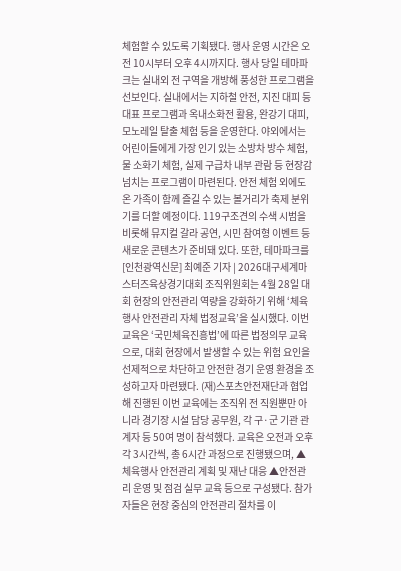체험할 수 있도록 기획됐다. 행사 운영 시간은 오전 10시부터 오후 4시까지다. 행사 당일 테마파크는 실내외 전 구역을 개방해 풍성한 프로그램을 선보인다. 실내에서는 지하철 안전, 지진 대피 등 대표 프로그램과 옥내소화전 활용, 완강기 대피, 모노레일 탈출 체험 등을 운영한다. 야외에서는 어린이들에게 가장 인기 있는 소방차 방수 체험, 물 소화기 체험, 실제 구급차 내부 관람 등 현장감 넘치는 프로그램이 마련된다. 안전 체험 외에도 온 가족이 함께 즐길 수 있는 볼거리가 축제 분위기를 더할 예정이다. 119구조견의 수색 시범을 비롯해 뮤지컬 갈라 공연, 시민 참여형 이벤트 등 새로운 콘텐츠가 준비돼 있다. 또한, 테마파크를
[인천광역신문] 최예준 기자 | 2026대구세계마스터즈육상경기대회 조직위원회는 4월 28일 대회 현장의 안전관리 역량을 강화하기 위해 ‘체육행사 안전관리 자체 법정교육’을 실시했다. 이번 교육은 ‘국민체육진흥법’에 따른 법정의무 교육으로, 대회 현장에서 발생할 수 있는 위험 요인을 선제적으로 차단하고 안전한 경기 운영 환경을 조성하고자 마련됐다. (재)스포츠안전재단과 협업해 진행된 이번 교육에는 조직위 전 직원뿐만 아니라 경기장 시설 담당 공무원, 각 구·군 기관 관계자 등 50여 명이 참석했다. 교육은 오전과 오후 각 3시간씩, 총 6시간 과정으로 진행됐으며, ▲체육행사 안전관리 계획 및 재난 대응 ▲안전관리 운영 및 점검 실무 교육 등으로 구성됐다. 참가자들은 현장 중심의 안전관리 절차를 이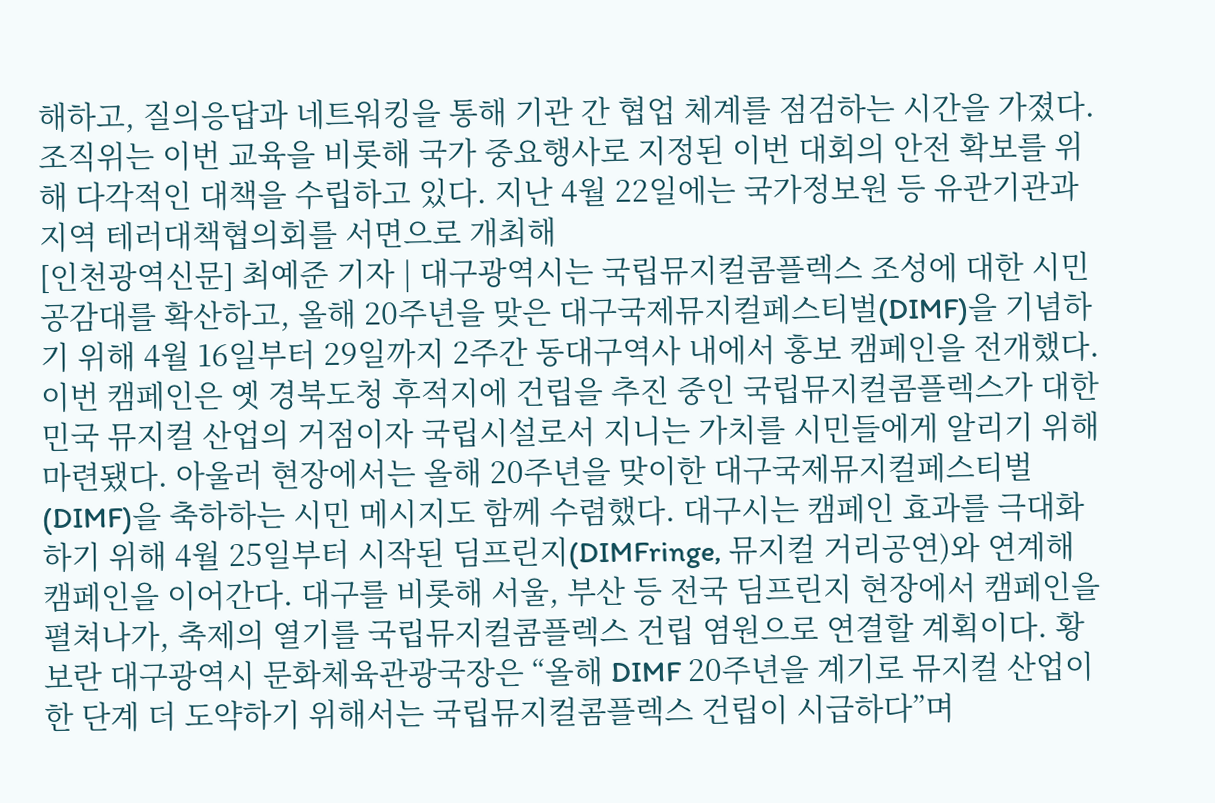해하고, 질의응답과 네트워킹을 통해 기관 간 협업 체계를 점검하는 시간을 가졌다. 조직위는 이번 교육을 비롯해 국가 중요행사로 지정된 이번 대회의 안전 확보를 위해 다각적인 대책을 수립하고 있다. 지난 4월 22일에는 국가정보원 등 유관기관과 지역 테러대책협의회를 서면으로 개최해
[인천광역신문] 최예준 기자 | 대구광역시는 국립뮤지컬콤플렉스 조성에 대한 시민 공감대를 확산하고, 올해 20주년을 맞은 대구국제뮤지컬페스티벌(DIMF)을 기념하기 위해 4월 16일부터 29일까지 2주간 동대구역사 내에서 홍보 캠페인을 전개했다. 이번 캠페인은 옛 경북도청 후적지에 건립을 추진 중인 국립뮤지컬콤플렉스가 대한민국 뮤지컬 산업의 거점이자 국립시설로서 지니는 가치를 시민들에게 알리기 위해 마련됐다. 아울러 현장에서는 올해 20주년을 맞이한 대구국제뮤지컬페스티벌(DIMF)을 축하하는 시민 메시지도 함께 수렴했다. 대구시는 캠페인 효과를 극대화하기 위해 4월 25일부터 시작된 딤프린지(DIMFringe, 뮤지컬 거리공연)와 연계해 캠페인을 이어간다. 대구를 비롯해 서울, 부산 등 전국 딤프린지 현장에서 캠페인을 펼쳐나가, 축제의 열기를 국립뮤지컬콤플렉스 건립 염원으로 연결할 계획이다. 황보란 대구광역시 문화체육관광국장은 “올해 DIMF 20주년을 계기로 뮤지컬 산업이 한 단계 더 도약하기 위해서는 국립뮤지컬콤플렉스 건립이 시급하다”며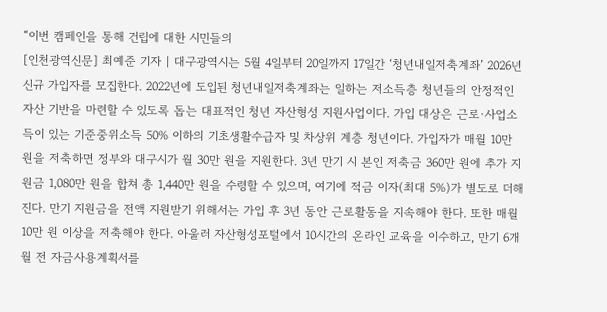“이번 캠페인을 통해 건립에 대한 시민들의
[인천광역신문] 최예준 기자 | 대구광역시는 5월 4일부터 20일까지 17일간 ‘청년내일저축계좌’ 2026년 신규 가입자를 모집한다. 2022년에 도입된 청년내일저축계좌는 일하는 저소득층 청년들의 안정적인 자산 기반을 마련할 수 있도록 돕는 대표적인 청년 자산형성 지원사업이다. 가입 대상은 근로·사업소득이 있는 기준중위소득 50% 이하의 기초생활수급자 및 차상위 계층 청년이다. 가입자가 매월 10만 원을 저축하면 정부와 대구시가 월 30만 원을 지원한다. 3년 만기 시 본인 저축금 360만 원에 추가 지원금 1,080만 원을 합쳐 총 1,440만 원을 수령할 수 있으며, 여기에 적금 이자(최대 5%)가 별도로 더해진다. 만기 지원금을 전액 지원받기 위해서는 가입 후 3년 동안 근로활동을 지속해야 한다. 또한 매월 10만 원 이상을 저축해야 한다. 아울러 자산형성포털에서 10시간의 온라인 교육을 이수하고, 만기 6개월 전 자금사용계획서를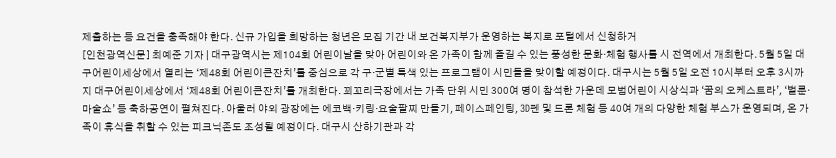제출하는 등 요건을 충족해야 한다. 신규 가입을 희망하는 청년은 모집 기간 내 보건복지부가 운영하는 복지로 포털에서 신청하거
[인천광역신문] 최예준 기자 | 대구광역시는 제104회 어린이날을 맞아 어린이와 온 가족이 함께 즐길 수 있는 풍성한 문화·체험 행사를 시 전역에서 개최한다. 5월 5일 대구어린이세상에서 열리는 ‘제48회 어린이큰잔치’를 중심으로 각 구·군별 특색 있는 프로그램이 시민들을 맞이할 예정이다. 대구시는 5월 5일 오전 10시부터 오후 3시까지 대구어린이세상에서 ‘제48회 어린이큰잔치’를 개최한다. 꾀꼬리극장에서는 가족 단위 시민 300여 명이 참석한 가운데 모범어린이 시상식과 ‘꿈의 오케스트라’, ‘벌룬·마술쇼’ 등 축하공연이 펼쳐진다. 아울러 야외 광장에는 에코백·키링·요술팔찌 만들기, 페이스페인팅, 3D펜 및 드론 체험 등 40여 개의 다양한 체험 부스가 운영되며, 온 가족이 휴식을 취할 수 있는 피크닉존도 조성될 예정이다. 대구시 산하기관과 각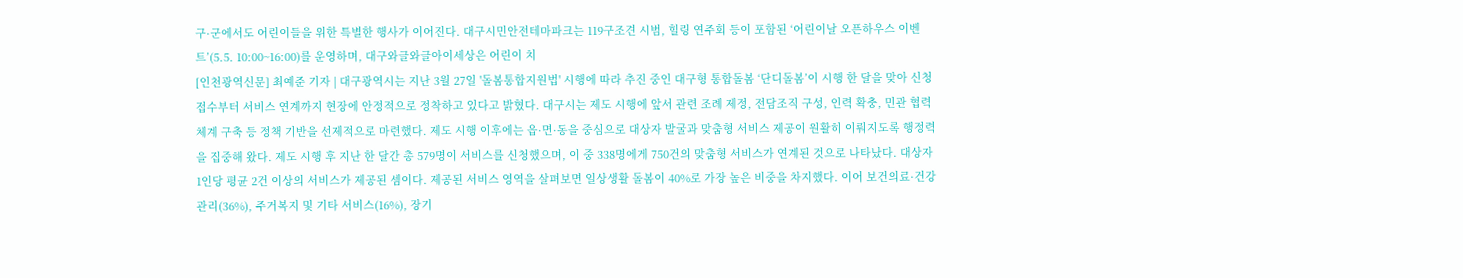구·군에서도 어린이들을 위한 특별한 행사가 이어진다. 대구시민안전테마파크는 119구조견 시범, 힐링 연주회 등이 포함된 ‘어린이날 오픈하우스 이벤트’(5.5. 10:00~16:00)를 운영하며, 대구와글와글아이세상은 어린이 치
[인천광역신문] 최예준 기자 | 대구광역시는 지난 3월 27일 '돌봄통합지원법' 시행에 따라 추진 중인 대구형 통합돌봄 ‘단디돌봄’이 시행 한 달을 맞아 신청 접수부터 서비스 연계까지 현장에 안정적으로 정착하고 있다고 밝혔다. 대구시는 제도 시행에 앞서 관련 조례 제정, 전담조직 구성, 인력 확충, 민관 협력체계 구축 등 정책 기반을 선제적으로 마련했다. 제도 시행 이후에는 읍·면·동을 중심으로 대상자 발굴과 맞춤형 서비스 제공이 원활히 이뤄지도록 행정력을 집중해 왔다. 제도 시행 후 지난 한 달간 총 579명이 서비스를 신청했으며, 이 중 338명에게 750건의 맞춤형 서비스가 연계된 것으로 나타났다. 대상자 1인당 평균 2건 이상의 서비스가 제공된 셈이다. 제공된 서비스 영역을 살펴보면 일상생활 돌봄이 40%로 가장 높은 비중을 차지했다. 이어 보건의료·건강관리(36%), 주거복지 및 기타 서비스(16%), 장기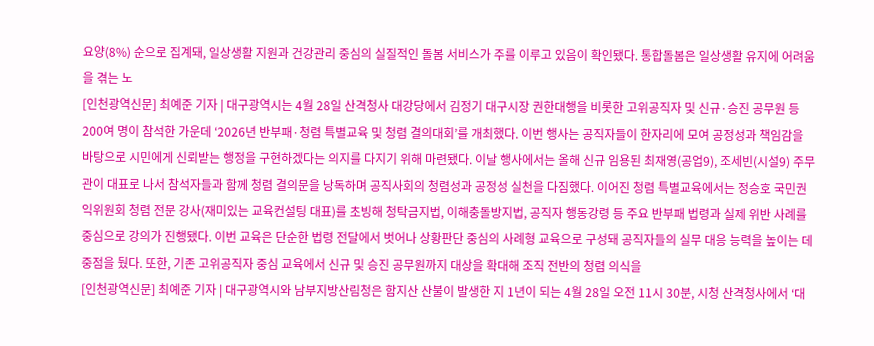요양(8%) 순으로 집계돼, 일상생활 지원과 건강관리 중심의 실질적인 돌봄 서비스가 주를 이루고 있음이 확인됐다. 통합돌봄은 일상생활 유지에 어려움을 겪는 노
[인천광역신문] 최예준 기자 | 대구광역시는 4월 28일 산격청사 대강당에서 김정기 대구시장 권한대행을 비롯한 고위공직자 및 신규·승진 공무원 등 200여 명이 참석한 가운데 ‘2026년 반부패·청렴 특별교육 및 청렴 결의대회’를 개최했다. 이번 행사는 공직자들이 한자리에 모여 공정성과 책임감을 바탕으로 시민에게 신뢰받는 행정을 구현하겠다는 의지를 다지기 위해 마련됐다. 이날 행사에서는 올해 신규 임용된 최재영(공업9), 조세빈(시설9) 주무관이 대표로 나서 참석자들과 함께 청렴 결의문을 낭독하며 공직사회의 청렴성과 공정성 실천을 다짐했다. 이어진 청렴 특별교육에서는 정승호 국민권익위원회 청렴 전문 강사(재미있는 교육컨설팅 대표)를 초빙해 청탁금지법, 이해충돌방지법, 공직자 행동강령 등 주요 반부패 법령과 실제 위반 사례를 중심으로 강의가 진행됐다. 이번 교육은 단순한 법령 전달에서 벗어나 상황판단 중심의 사례형 교육으로 구성돼 공직자들의 실무 대응 능력을 높이는 데 중점을 뒀다. 또한, 기존 고위공직자 중심 교육에서 신규 및 승진 공무원까지 대상을 확대해 조직 전반의 청렴 의식을
[인천광역신문] 최예준 기자 | 대구광역시와 남부지방산림청은 함지산 산불이 발생한 지 1년이 되는 4월 28일 오전 11시 30분, 시청 산격청사에서 ‘대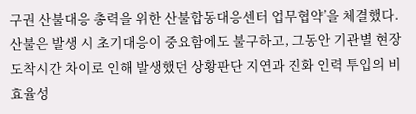구권 산불대응 총력을 위한 산불합동대응센터 업무협약’을 체결했다. 산불은 발생 시 초기대응이 중요함에도 불구하고, 그동안 기관별 현장 도착시간 차이로 인해 발생했던 상황판단 지연과 진화 인력 투입의 비효율성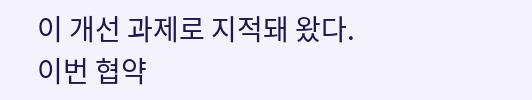이 개선 과제로 지적돼 왔다. 이번 협약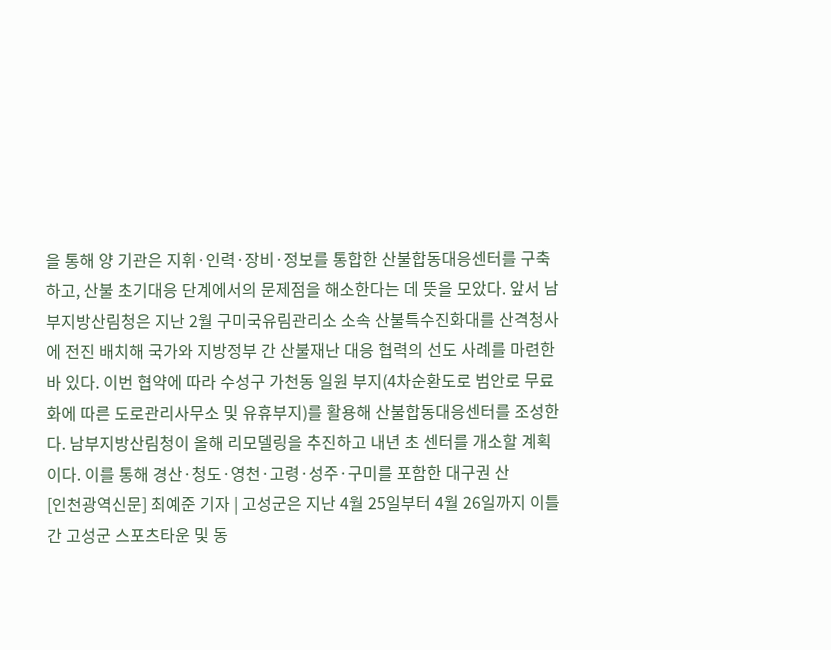을 통해 양 기관은 지휘·인력·장비·정보를 통합한 산불합동대응센터를 구축하고, 산불 초기대응 단계에서의 문제점을 해소한다는 데 뜻을 모았다. 앞서 남부지방산림청은 지난 2월 구미국유림관리소 소속 산불특수진화대를 산격청사에 전진 배치해 국가와 지방정부 간 산불재난 대응 협력의 선도 사례를 마련한 바 있다. 이번 협약에 따라 수성구 가천동 일원 부지(4차순환도로 범안로 무료화에 따른 도로관리사무소 및 유휴부지)를 활용해 산불합동대응센터를 조성한다. 남부지방산림청이 올해 리모델링을 추진하고 내년 초 센터를 개소할 계획이다. 이를 통해 경산·청도·영천·고령·성주·구미를 포함한 대구권 산
[인천광역신문] 최예준 기자 | 고성군은 지난 4월 25일부터 4월 26일까지 이틀 간 고성군 스포츠타운 및 동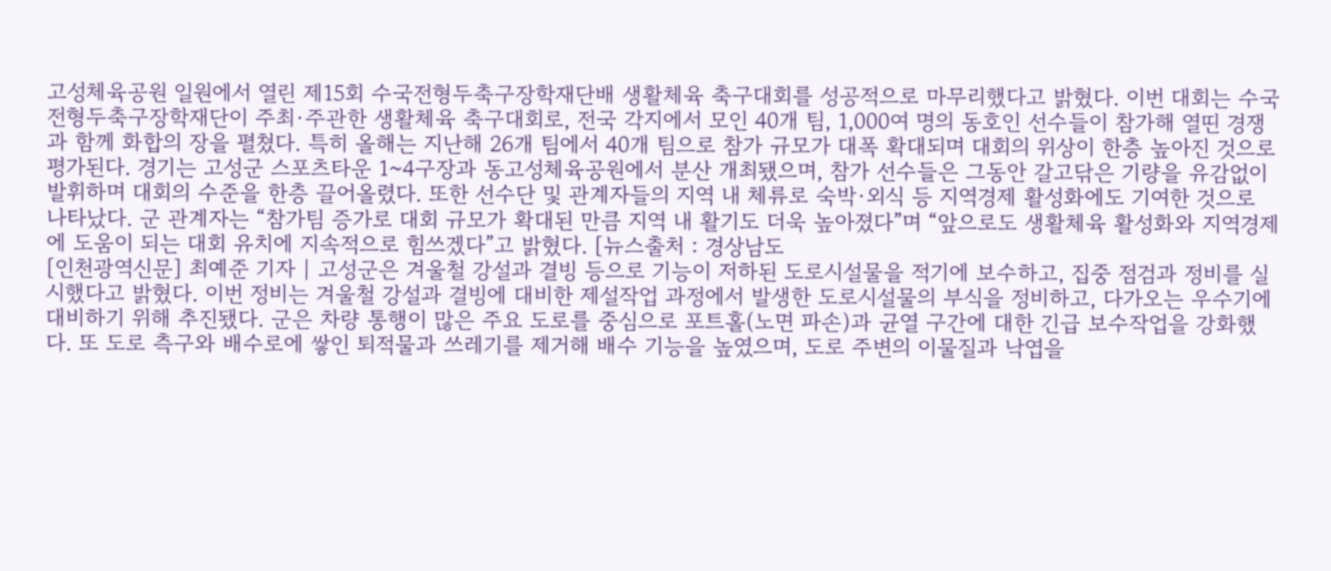고성체육공원 일원에서 열린 제15회 수국전형두축구장학재단배 생활체육 축구대회를 성공적으로 마무리했다고 밝혔다. 이번 대회는 수국전형두축구장학재단이 주최·주관한 생활체육 축구대회로, 전국 각지에서 모인 40개 팀, 1,000여 명의 동호인 선수들이 참가해 열띤 경쟁과 함께 화합의 장을 펼쳤다. 특히 올해는 지난해 26개 팀에서 40개 팀으로 참가 규모가 대폭 확대되며 대회의 위상이 한층 높아진 것으로 평가된다. 경기는 고성군 스포츠타운 1~4구장과 동고성체육공원에서 분산 개최됐으며, 참가 선수들은 그동안 갈고닦은 기량을 유감없이 발휘하며 대회의 수준을 한층 끌어올렸다. 또한 선수단 및 관계자들의 지역 내 체류로 숙박·외식 등 지역경제 활성화에도 기여한 것으로 나타났다. 군 관계자는 “참가팀 증가로 대회 규모가 확대된 만큼 지역 내 활기도 더욱 높아졌다”며 “앞으로도 생활체육 활성화와 지역경제에 도움이 되는 대회 유치에 지속적으로 힘쓰겠다”고 밝혔다. [뉴스출처 : 경상남도
[인천광역신문] 최예준 기자 | 고성군은 겨울철 강설과 결빙 등으로 기능이 저하된 도로시설물을 적기에 보수하고, 집중 점검과 정비를 실시했다고 밝혔다. 이번 정비는 겨울철 강설과 결빙에 대비한 제설작업 과정에서 발생한 도로시설물의 부식을 정비하고, 다가오는 우수기에 대비하기 위해 추진됐다. 군은 차량 통행이 많은 주요 도로를 중심으로 포트홀(노면 파손)과 균열 구간에 대한 긴급 보수작업을 강화했다. 또 도로 측구와 배수로에 쌓인 퇴적물과 쓰레기를 제거해 배수 기능을 높였으며, 도로 주변의 이물질과 낙엽을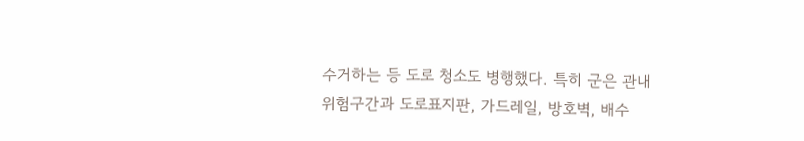수거하는 등 도로 청소도 병행했다. 특히 군은 관내 위험구간과 도로표지판, 가드레일, 방호벽, 배수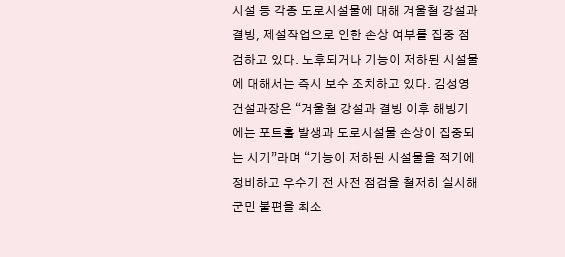시설 등 각종 도로시설물에 대해 겨울철 강설과 결빙, 제설작업으로 인한 손상 여부를 집중 점검하고 있다. 노후되거나 기능이 저하된 시설물에 대해서는 즉시 보수 조치하고 있다. 김성영 건설과장은 “겨울철 강설과 결빙 이후 해빙기에는 포트홀 발생과 도로시설물 손상이 집중되는 시기”라며 “기능이 저하된 시설물을 적기에 정비하고 우수기 전 사전 점검을 철저히 실시해 군민 불편을 최소